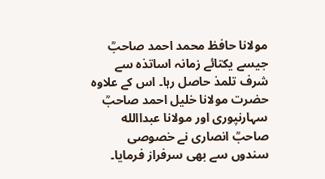مولانا حافظ محمد احمد صاحبؒ جیسے یکتائے زمانہ اساتذہ سے شرف تلمذ حاصل رہا۔ اس کے علاوہ حضرت مولانا خلیل احمد صاحبؒ سہارنپوری اور مولانا عبداالله صاحبؒ انصاری نے خصوصی سندوں سے بھی سرفراز فرمایا۔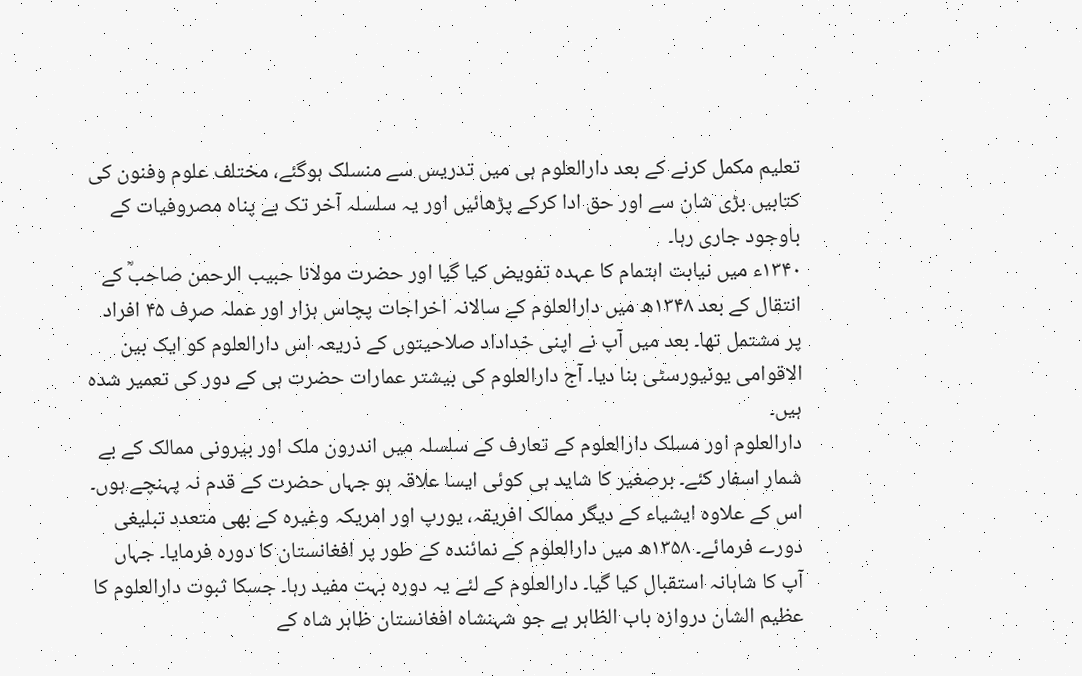تعلیم مکمل کرنے کے بعد دارالعلوم ہی میں تدریس سے منسلک ہوگئے، مختلف علوم وفنون کی کتابیں بڑی شان سے اور حق ادا کرکے پڑھائیں اور یہ سلسلہ آخر تک بے پناہ مصروفیات کے باوجود جاری رہا۔
۱۳۴۰ء میں نیابت اہتمام کا عہدہ تفویض کیا گیا اور حضرت مولانا حبیب الرحمن صاحبؒ کے انتقال کے بعد ۱۳۴۸ھ میں دارالعلوم کے سالانہ اخراجات پچاس ہزار اور عملہ صرف ۴۵ افراد پر مشتمل تھا۔ بعد میں آپ نے اپنی خداداد صلاحیتوں کے ذریعہ اس دارالعلوم کو ایک بین الاقوامی یونیورسٹی بنا دیا۔ آج دارالعلوم کی بیشتر عمارات حضرت ہی کے دور کی تعمیر شدہ ہیں۔
دارالعلوم اور مسلک دارالعلوم کے تعارف کے سلسلہ میں اندرون ملک اور بیرونی ممالک کے بے شمار اسفار کئے۔ برصغیر کا شاید ہی کوئی ایسا علاقہ ہو جہاں حضرت کے قدم نہ پہنچے ہوں۔ اس کے علاوہ ایشیاء کے دیگر ممالک افریقہ، یورپ اور امریکہ وغیرہ کے بھی متعدد تبلیغی دورے فرمائے۔ ۱۳۵۸ھ میں دارالعلوم کے نمائندہ کے طور پر افغانستان کا دورہ فرمایا۔ جہاں آپ کا شاہانہ استقبال کیا گیا۔ دارالعلوم کے لئے یہ دورہ بہت مفید رہا۔ جسکا ثبوت دارالعلوم کا عظیم الشان دروازہ باب الظاہر ہے جو شہنشاہ افغانستان ظاہر شاہ کے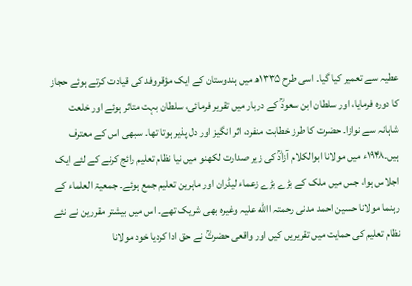عطیہ سے تعمیر کیا گیا۔ اسی طرح ۱۳۳۵ھ میں ہندوستان کے ایک مؤقروفد کی قیادت کرتے ہوئے حجاز کا دورہ فرمایا، اور سلطان ابن سعودؒ کے دربار میں تقریر فرمائی، سلطان بہت متاثر ہوئے اور خلعت شاہانہ سے نوازا۔ حضرت کا طرز خطابت منفرد، اثر انگیز اور دل پذیر ہوتا تھا۔ سبھی اس کے معترف ہیں۔۱۹۴۸ء میں مولانا ابوالکلام آزادؒ کی زیر صدارت لکھنو میں نیا نظام تعلیم رائج کرنے کے لئے ایک اجلاس ہوا، جس میں ملک کے بڑے بڑے زعماء لیڈران اور ماہرین تعلیم جمع ہوئے۔ جمعیۃ العلماء کے رہنما مولانا حسین احمد مدنی رحمتہ االله علیہ وغیرہ بھی شریک تھے۔ اس میں بیشتر مقررین نے نئے نظام تعلیم کی حمایت میں تقریریں کیں اور واقعی حضرتؒ نے حق ادا کردیا خود مولانا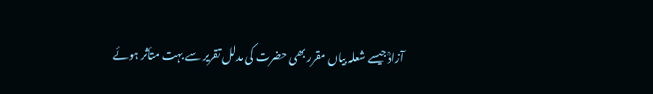آزادؒ جیسے شعلہ بیاں مقرر بھی حضرت کی مدلل تقریر سے بہت متأثر ہوئے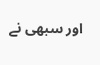اور سبھی نے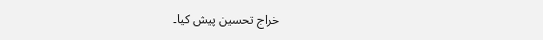خراج تحسین پیش کیا۔